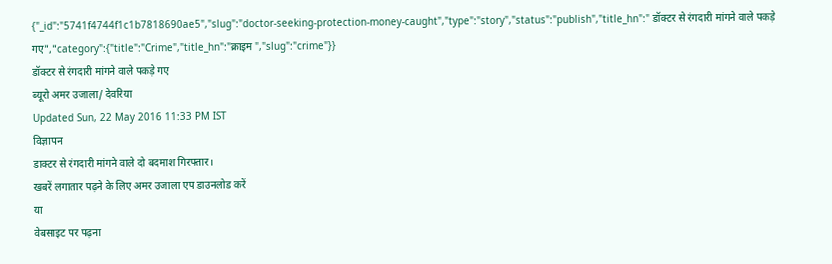{"_id":"5741f4744f1c1b7818690ae5","slug":"doctor-seeking-protection-money-caught","type":"story","status":"publish","title_hn":" डॉक्टर से रंगदारी मांगने वाले पकड़े गए","category":{"title":"Crime","title_hn":"क्राइम ","slug":"crime"}}
डॉक्टर से रंगदारी मांगने वाले पकड़े गए
ब्यूरो अमर उजाला/ देवरिया
Updated Sun, 22 May 2016 11:33 PM IST
विज्ञापन
डाक्टर से रंगदारी मांगने वाले दो बदमाश गिरफ्तार।
खबरें लगातार पढ़ने के लिए अमर उजाला एप डाउनलोड करें
या
वेबसाइट पर पढ़ना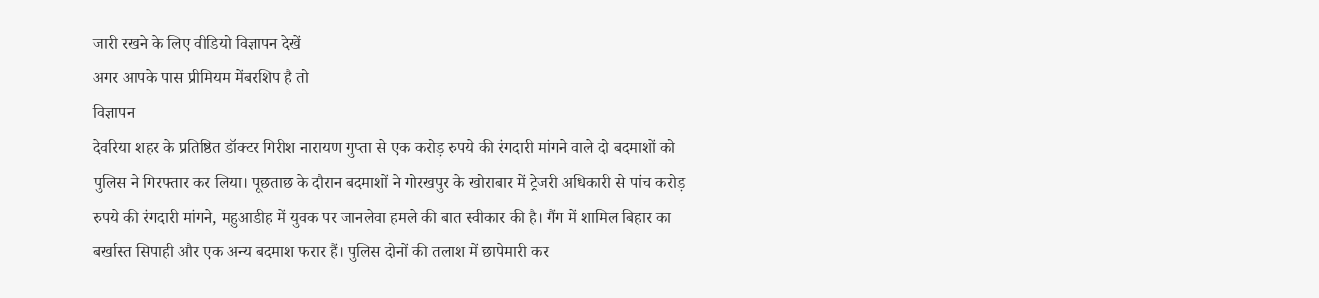जारी रखने के लिए वीडियो विज्ञापन देखें
अगर आपके पास प्रीमियम मेंबरशिप है तो
विज्ञापन
देवरिया शहर के प्रतिष्ठित डॉक्टर गिरीश नारायण गुप्ता से एक करोड़ रुपये की रंगदारी मांगने वाले दो बदमाशों को पुलिस ने गिरफ्तार कर लिया। पूछताछ के दौरान बदमाशों ने गोरखपुर के खोराबार में ट्रेजरी अधिकारी से पांच करोड़ रुपये की रंगदारी मांगने, महुआडीह में युवक पर जानलेवा हमले की बात स्वीकार की है। गैंग में शामिल बिहार का बर्खास्त सिपाही और एक अन्य बदमाश फरार हैं। पुलिस दोनों की तलाश में छापेमारी कर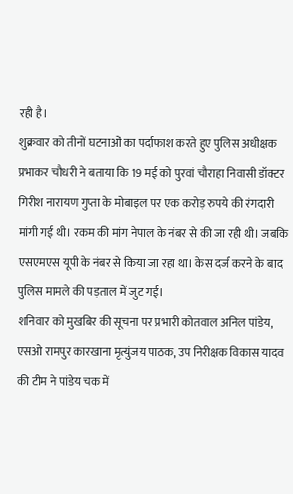रही है।
शुक्रवार को तीनों घटनाओं का पर्दाफाश करते हुए पुलिस अधीक्षक प्रभाकर चौधरी ने बताया कि 19 मई को पुरवां चौराहा निवासी डॉक्टर गिरीश नारायण गुप्ता के मोबाइल पर एक करोड़ रुपये की रंगदारी मांगी गई थी। रकम की मांग नेपाल के नंबर से की जा रही थी। जबकि एसएमएस यूपी के नंबर से किया जा रहा था। केस दर्ज करने के बाद पुलिस मामले की पड़ताल में जुट गई।
शनिवार को मुखबिर की सूचना पर प्रभारी कोतवाल अनिल पांडेय, एसओ रामपुर कारखाना मृत्युंजय पाठक, उप निरीक्षक विकास यादव की टीम ने पांडेय चक में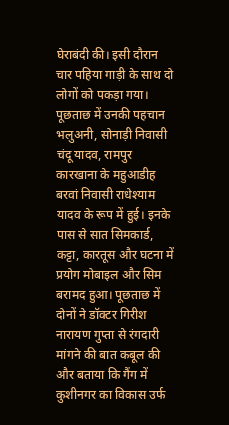घेराबंदी की। इसी दौरान चार पहिया गाड़ी के साथ दो लोगों को पकड़ा गया। पूछताछ में उनकी पहचान भलुअनी, सोनाड़ी निवासी चंदू यादव, रामपुर कारखाना के महुआडीह बरवां निवासी राधेश्याम यादव के रूप में हुई। इनके पास से सात सिमकार्ड, कट्टा, कारतूस और घटना में प्रयोग मोबाइल और सिम बरामद हुआ। पूछताछ में दोनों ने डॉक्टर गिरीश नारायण गुप्ता से रंगदारी मांगने की बात कबूल की और बताया कि गैंग में कुशीनगर का विकास उर्फ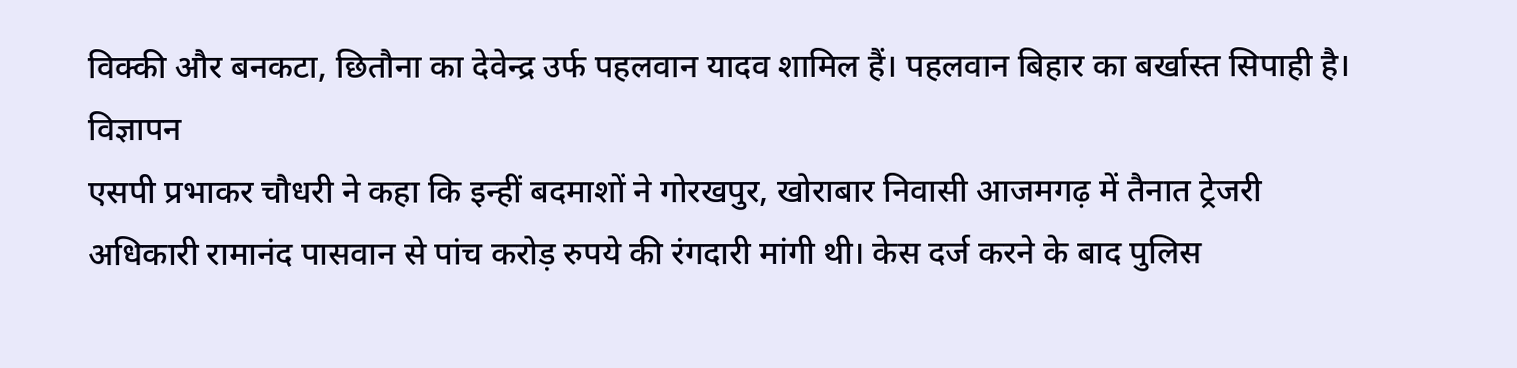विक्की और बनकटा, छितौना का देवेन्द्र उर्फ पहलवान यादव शामिल हैं। पहलवान बिहार का बर्खास्त सिपाही है।
विज्ञापन
एसपी प्रभाकर चौधरी ने कहा कि इन्हीं बदमाशों ने गोरखपुर, खोराबार निवासी आजमगढ़ में तैनात ट्रेजरी अधिकारी रामानंद पासवान से पांच करोड़ रुपये की रंगदारी मांगी थी। केस दर्ज करने के बाद पुलिस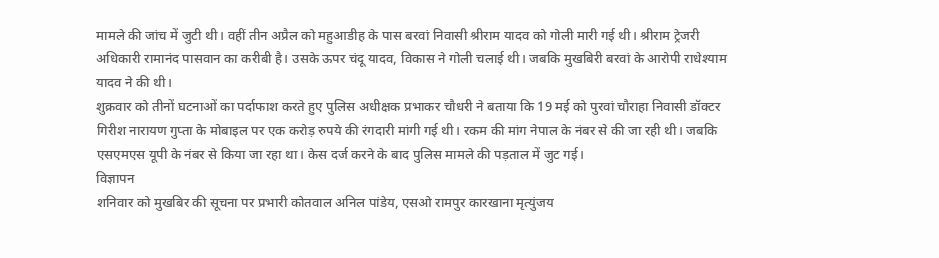मामले की जांच में जुटी थी। वहीं तीन अप्रैल को महुआडीह के पास बरवां निवासी श्रीराम यादव को गोली मारी गई थी। श्रीराम ट्रेजरी अधिकारी रामानंद पासवान का करीबी है। उसके ऊपर चंदू यादव, विकास ने गोली चलाई थी। जबकि मुखबिरी बरवां के आरोपी राधेश्याम यादव ने की थी।
शुक्रवार को तीनों घटनाओं का पर्दाफाश करते हुए पुलिस अधीक्षक प्रभाकर चौधरी ने बताया कि 19 मई को पुरवां चौराहा निवासी डॉक्टर गिरीश नारायण गुप्ता के मोबाइल पर एक करोड़ रुपये की रंगदारी मांगी गई थी। रकम की मांग नेपाल के नंबर से की जा रही थी। जबकि एसएमएस यूपी के नंबर से किया जा रहा था। केस दर्ज करने के बाद पुलिस मामले की पड़ताल में जुट गई।
विज्ञापन
शनिवार को मुखबिर की सूचना पर प्रभारी कोतवाल अनिल पांडेय, एसओ रामपुर कारखाना मृत्युंजय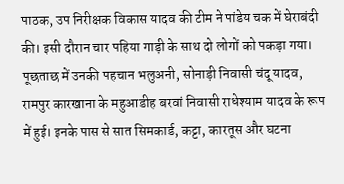पाठक, उप निरीक्षक विकास यादव की टीम ने पांडेय चक में घेराबंदी की। इसी दौरान चार पहिया गाड़ी के साथ दो लोगों को पकड़ा गया। पूछताछ में उनकी पहचान भलुअनी, सोनाड़ी निवासी चंदू यादव, रामपुर कारखाना के महुआडीह बरवां निवासी राधेश्याम यादव के रूप में हुई। इनके पास से सात सिमकार्ड, कट्टा, कारतूस और घटना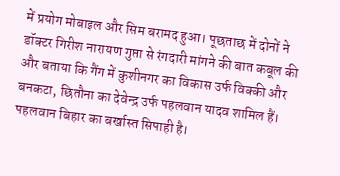में प्रयोग मोबाइल और सिम बरामद हुआ। पूछताछ में दोनों ने डॉक्टर गिरीश नारायण गुप्ता से रंगदारी मांगने की बात कबूल की और बताया कि गैंग में कुशीनगर का विकास उर्फ विक्की और बनकटा, छितौना का देवेन्द्र उर्फ पहलवान यादव शामिल हैं। पहलवान बिहार का बर्खास्त सिपाही है।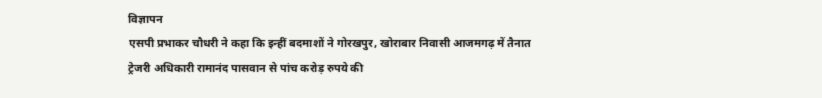विज्ञापन
एसपी प्रभाकर चौधरी ने कहा कि इन्हीं बदमाशों ने गोरखपुर, खोराबार निवासी आजमगढ़ में तैनात ट्रेजरी अधिकारी रामानंद पासवान से पांच करोड़ रुपये की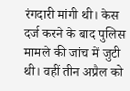रंगदारी मांगी थी। केस दर्ज करने के बाद पुलिस मामले की जांच में जुटी थी। वहीं तीन अप्रैल को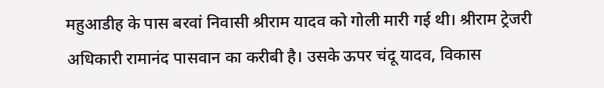महुआडीह के पास बरवां निवासी श्रीराम यादव को गोली मारी गई थी। श्रीराम ट्रेजरी अधिकारी रामानंद पासवान का करीबी है। उसके ऊपर चंदू यादव, विकास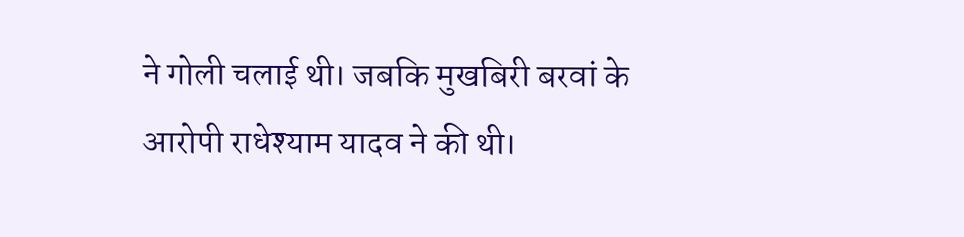ने गोली चलाई थी। जबकि मुखबिरी बरवां के आरोपी राधेश्याम यादव ने की थी।